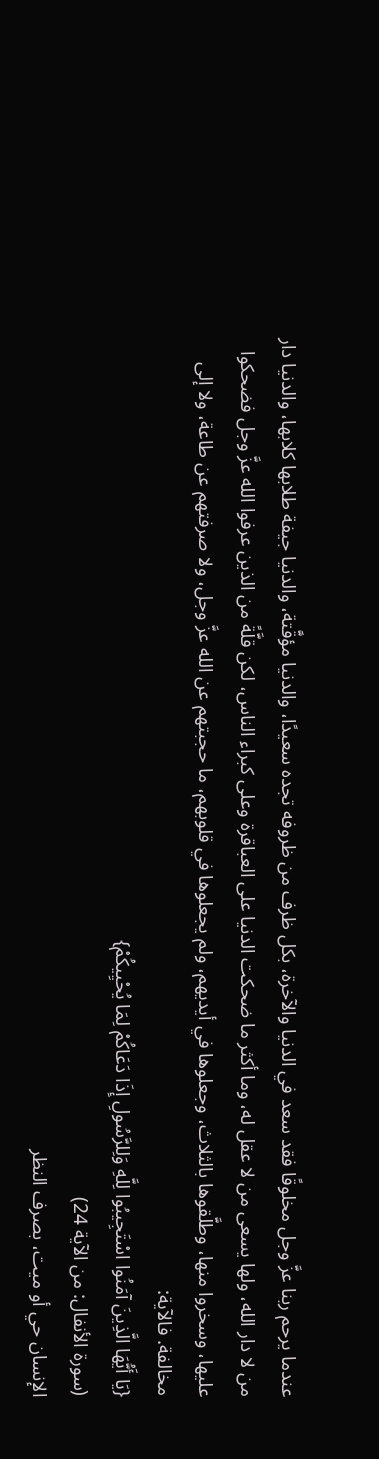عندما يرحم ربنا عزَّ وجل مخلوقًا فقد سعد في الدنيا والآخرة، بكل ظرف من ظروفه تجده سعيدًا، والدنيا مؤقَّتة، والدنيا جيفة طلابها كلابها، والدنيا دار من لا دار الله، ولها يسعى من لا عقل له، وما أكثر ما ضحكت الدنيا على العباقرة وعلى كبراء الناس، لكن قلَّةً من الذين عرفوا الله عزَّ وجل فضحكوا عليها، وسخروا منها، وطلَّقوها بالثلاث، وجعلوها في أيديهم، ولم يجعلوها في قلوبهم، ما حجبتهم عن الله عزَّ وجل، ولا صرفتهم عن طاعة، ولا إلى مخالفة. فالآية:
{يَا أَيُّهَا الَّذِينَ آمَنُوا اسْتَجِيبُوا لِلَّهِ وَلِلرَّسُولِ إِذَا دَعَاكُمْ لِمَا يُحْيِيكُمْ}
(سورة الأنفال: من الآية 24)
الإنسان حي أو ميت، بصرف النظر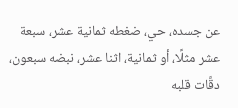عن جسده، حي، ضغطه ثمانية عشر، سبعة عشر مثلًا، أو ثمانية، اثنا عشر، نبضه سبعون، دقَّات قلبه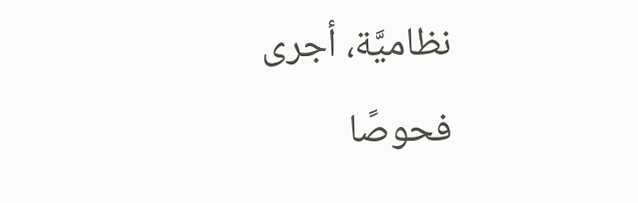نظاميَّة، أجرى فحوصًا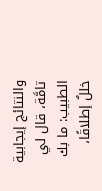والنتائج إيجابية تامَّة، قال لي الطبيب: ما بك خللٌ إطلاقًا،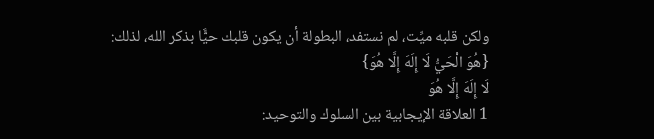ولكن قلبه ميِّت، لم نستفد، البطولة أن يكون قلبك حيًَّا بذكر الله، لذلك:
{هُوَ الْحَيُّ لَا إِلَهَ إِلَّا هُوَ}
لَا إِلَهَ إِلَّا هُوَ
1 العلاقة الإيجابية بين السلوك والتوحيد: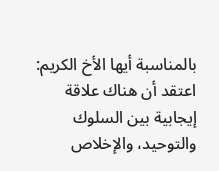بالمناسبة أيها الأخ الكريم: اعتقد أن هناك علاقة إيجابية بين السلوك والتوحيد، والإخلاص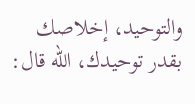والتوحيد، إخلاصك بقدر توحيدك، الله قال: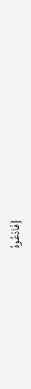{فَادْعُوهُ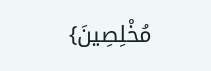مُخْلِصِينَ}